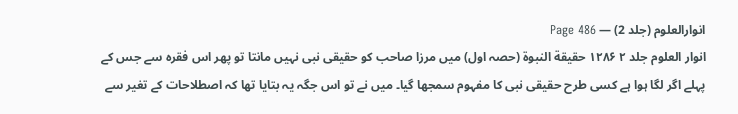انوارالعلوم (جلد 2) — Page 486
انوار العلوم جلد ۲ ۱۲۸۶ حقيقة النبوة (حصہ اول) میں مرزا صاحب کو حقیقی نبی نہیں مانتا تو پھر اس فقرہ سے جس کے پہلے اگر لگا ہوا ہے کسی طرح حقیقی نبی کا مفہوم سمجھا گیا۔ میں نے تو اس جگہ یہ بتایا تھا کہ اصطلاحات کے تغیر سے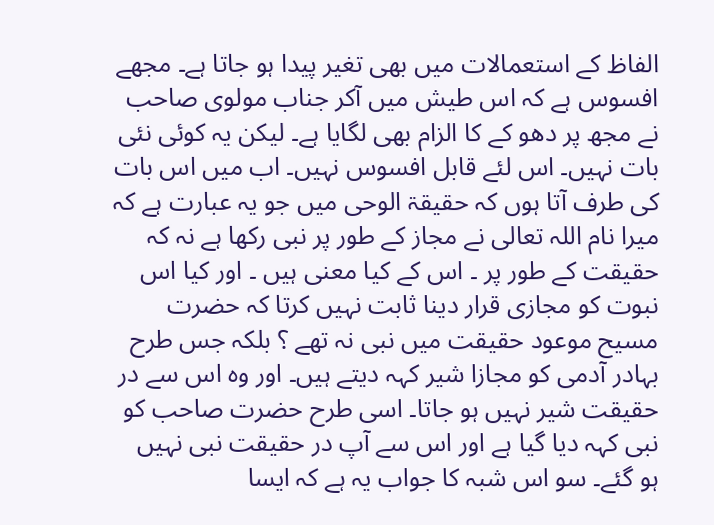الفاظ کے استعمالات میں بھی تغیر پیدا ہو جاتا ہے۔ مجھے افسوس ہے کہ اس طیش میں آکر جناب مولوی صاحب نے مجھ پر دھو کے کا الزام بھی لگایا ہے۔ لیکن یہ کوئی نئی بات نہیں۔ اس لئے قابل افسوس نہیں۔ اب میں اس بات کی طرف آتا ہوں کہ حقیقۃ الوحی میں جو یہ عبارت ہے کہ میرا نام اللہ تعالی نے مجاز کے طور پر نبی رکھا ہے نہ کہ حقیقت کے طور پر ۔ اس کے کیا معنی ہیں ۔ اور کیا اس نبوت کو مجازی قرار دینا ثابت نہیں کرتا کہ حضرت مسیح موعود حقیقت میں نبی نہ تھے ؟ بلکہ جس طرح بہادر آدمی کو مجازا شیر کہہ دیتے ہیں۔ اور وہ اس سے در حقیقت شیر نہیں ہو جاتا۔ اسی طرح حضرت صاحب کو نبی کہہ دیا گیا ہے اور اس سے آپ در حقیقت نبی نہیں ہو گئے۔ سو اس شبہ کا جواب یہ ہے کہ ایسا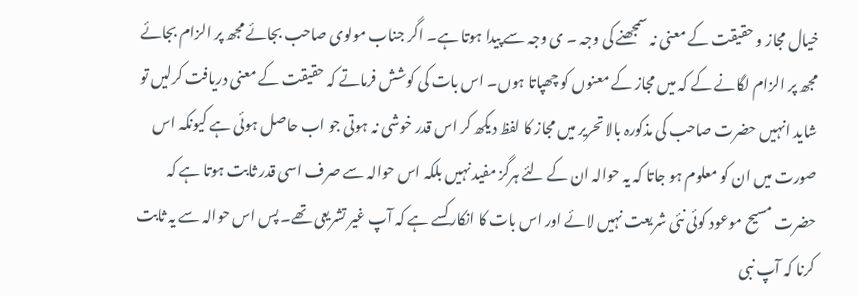خیال مجاز و حقیقت کے معنی نہ سمجھنے کی وجہ ۔ ی وجہ سے پیدا ہوتا ہے۔ اگر جناب مولوی صاحب بجائے مجھ پر الزام بجائے مجھ پر الزام لگانے کے کہ میں مجاز کے معنوں کو چھپاتا ہوں۔ اس بات کی کوشش فرماتے کہ حقیقت کے معنی دریافت کرلیں تو شاید انہیں حضرت صاحب کی مذکورہ بالا تحریر میں مجاز کا لفظ دیکھ کر اس قدر خوشی نہ ہوتی جو اب حاصل ہوئی ہے کیونکہ اس صورت میں ان کو معلوم ہو جاتا کہ یہ حوالہ ان کے لئے ہرگز مفید نہیں بلکہ اس حوالہ سے صرف اسی قدر ثابت ہوتا ہے کہ حضرت مسیح موعود کوئی نئی شریعت نہیں لائے اور اس بات کا انکار کسے ہے کہ آپ غیر تشریعی تھے۔ پس اس حوالہ سے یہ ثابت کرنا کہ آپ نبی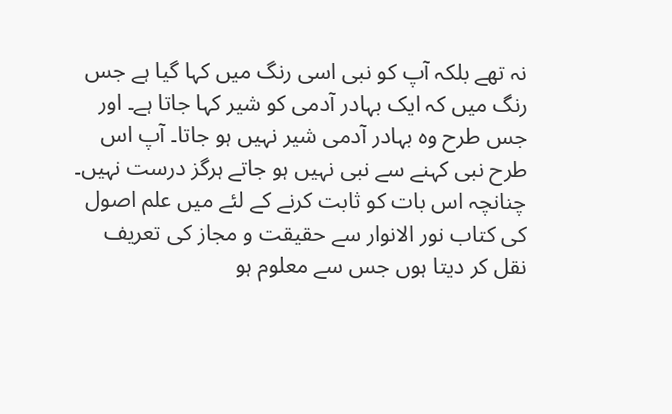نہ تھے بلکہ آپ کو نبی اسی رنگ میں کہا گیا ہے جس رنگ میں کہ ایک بہادر آدمی کو شیر کہا جاتا ہے۔ اور جس طرح وہ بہادر آدمی شیر نہیں ہو جاتا۔ آپ اس طرح نبی کہنے سے نبی نہیں ہو جاتے ہرگز درست نہیں۔ چنانچہ اس بات کو ثابت کرنے کے لئے میں علم اصول کی کتاب نور الانوار سے حقیقت و مجاز کی تعریف نقل کر دیتا ہوں جس سے معلوم ہو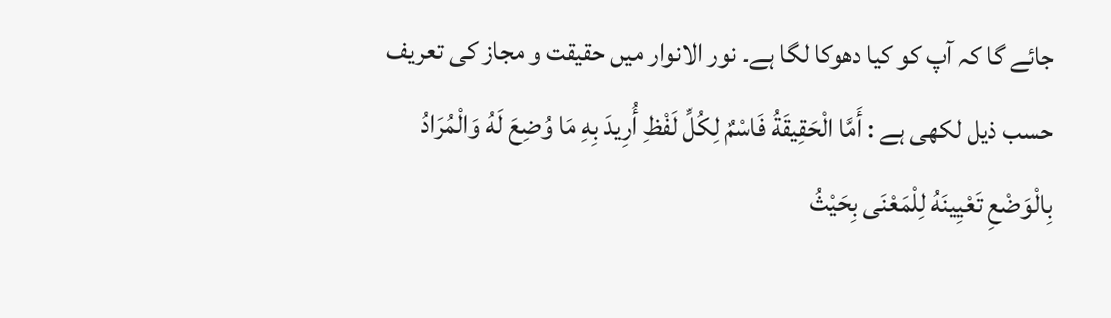جائے گا کہ آپ کو کیا دھوکا لگا ہے۔ نور الانوار میں حقیقت و مجاز کی تعریف حسب ذیل لکھی ہے : أَمَّا الْحَقِيقَةُ فَاسْمٌ لِكُلِّ لَفْظِ أُرِيدَ بِهِ مَا وُضِعَ لَهُ وَالْمُرَادُ بِالْوَضْعِ تَعْيِينَهُ لِلْمَعْنَى بِحَيْثُ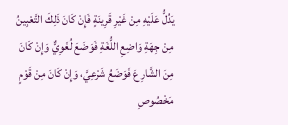يَدُلُّ عَلَيْهِ مِنْ غَيْرِ قَرِينَةٍ فَإِنْ كَانَ ذَلِكَ التَّعْبِينُ مِنْ جِهَةِ وَاضِعِ اللُّغَةِ فَوَضَعَ لُغَوِيٌّ وَإِنْ كَانَ مِنَ الشَّارِعَ فَوَضَعُ شَرْعِيَّ، وَإِنْ كَانَ مِنْ قَوْمٍ مَخْصُوصِ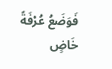فَوَضَعُ عُرْفَةً خَاضٍ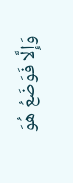وَإِلَّا فَوَضَعُ هُوَ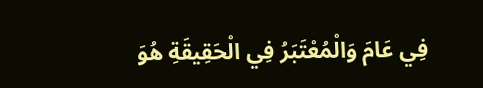فِي عَامَ وَالْمُعْتَبَرُ فِي الْحَقِيقَةِ هُوَ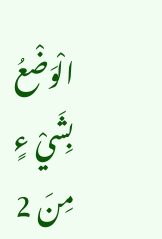الْوَضْعُ بِشَيْ ءٍ مِنَ 2